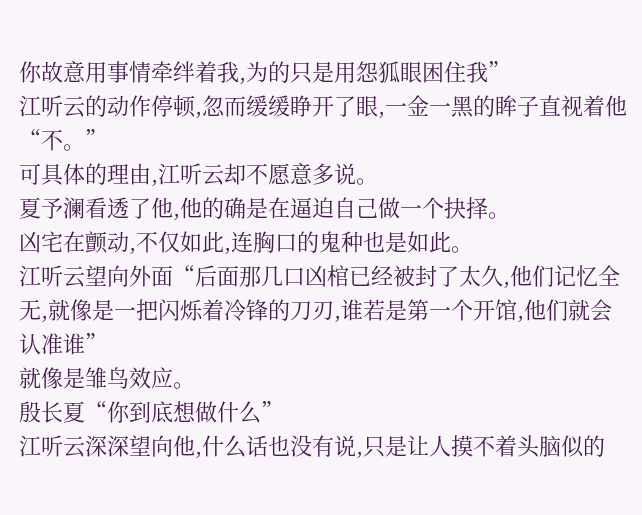你故意用事情牵绊着我,为的只是用怨狐眼困住我”
江听云的动作停顿,忽而缓缓睁开了眼,一金一黑的眸子直视着他“不。”
可具体的理由,江听云却不愿意多说。
夏予澜看透了他,他的确是在逼迫自己做一个抉择。
凶宅在颤动,不仅如此,连胸口的鬼种也是如此。
江听云望向外面“后面那几口凶棺已经被封了太久,他们记忆全无,就像是一把闪烁着冷锋的刀刃,谁若是第一个开馆,他们就会认准谁”
就像是雏鸟效应。
殷长夏“你到底想做什么”
江听云深深望向他,什么话也没有说,只是让人摸不着头脑似的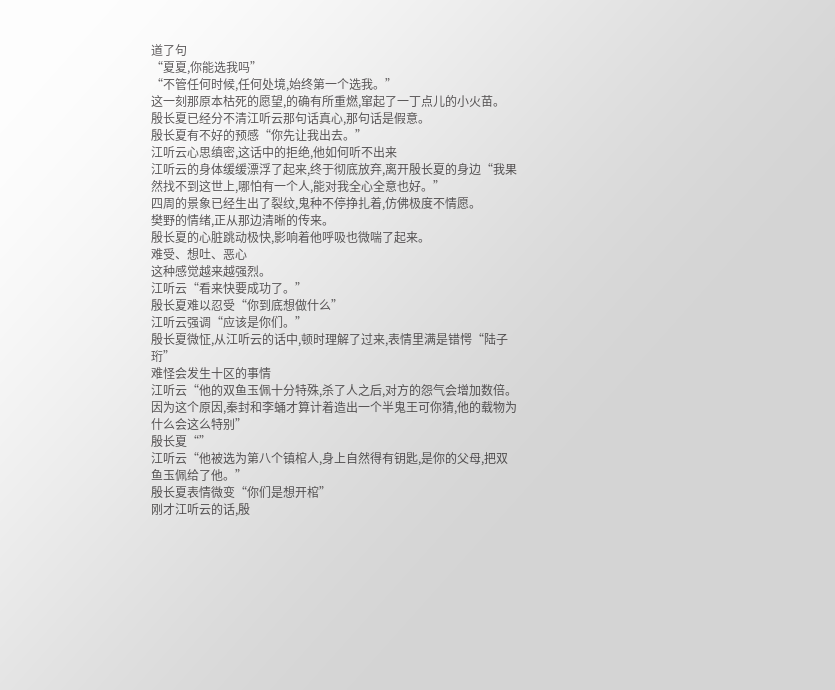道了句
“夏夏,你能选我吗”
“不管任何时候,任何处境,始终第一个选我。”
这一刻那原本枯死的愿望,的确有所重燃,窜起了一丁点儿的小火苗。
殷长夏已经分不清江听云那句话真心,那句话是假意。
殷长夏有不好的预感“你先让我出去。”
江听云心思缜密,这话中的拒绝,他如何听不出来
江听云的身体缓缓漂浮了起来,终于彻底放弃,离开殷长夏的身边“我果然找不到这世上,哪怕有一个人,能对我全心全意也好。”
四周的景象已经生出了裂纹,鬼种不停挣扎着,仿佛极度不情愿。
樊野的情绪,正从那边清晰的传来。
殷长夏的心脏跳动极快,影响着他呼吸也微喘了起来。
难受、想吐、恶心
这种感觉越来越强烈。
江听云“看来快要成功了。”
殷长夏难以忍受“你到底想做什么”
江听云强调“应该是你们。”
殷长夏微怔,从江听云的话中,顿时理解了过来,表情里满是错愕“陆子珩”
难怪会发生十区的事情
江听云“他的双鱼玉佩十分特殊,杀了人之后,对方的怨气会增加数倍。因为这个原因,秦封和李蛹才算计着造出一个半鬼王可你猜,他的载物为什么会这么特别”
殷长夏“”
江听云“他被选为第八个镇棺人,身上自然得有钥匙,是你的父母,把双鱼玉佩给了他。”
殷长夏表情微变“你们是想开棺”
刚才江听云的话,殷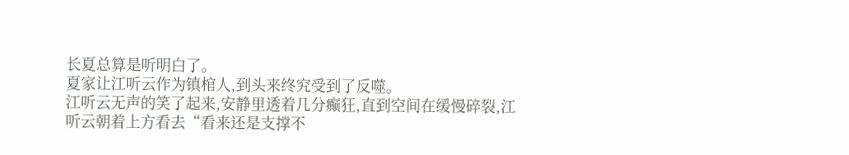长夏总算是听明白了。
夏家让江听云作为镇棺人,到头来终究受到了反噬。
江听云无声的笑了起来,安静里透着几分癫狂,直到空间在缓慢碎裂,江听云朝着上方看去“看来还是支撑不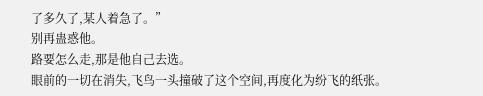了多久了,某人着急了。”
别再蛊惑他。
路要怎么走,那是他自己去选。
眼前的一切在消失,飞鸟一头撞破了这个空间,再度化为纷飞的纸张。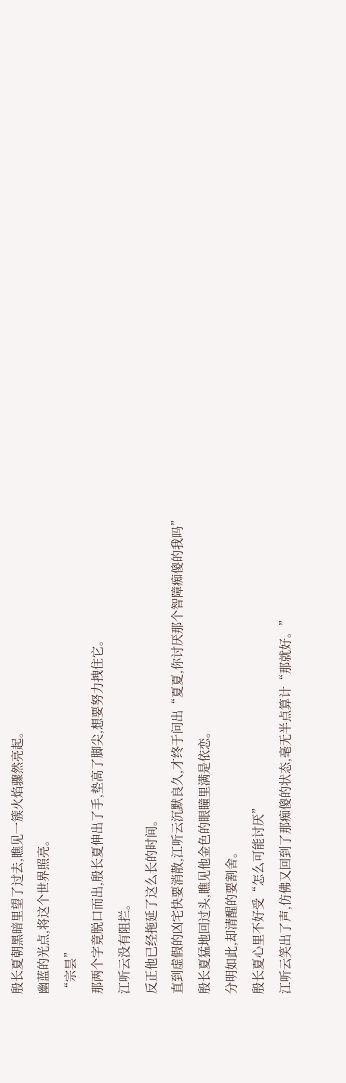殷长夏朝黑暗里望了过去,瞧见一簇火焰骤然亮起。
幽蓝的光点,将这个世界照亮。
“宗昙”
那两个字竟脱口而出,殷长夏伸出了手,垫高了脚尖,想要努力拽住它。
江听云没有阻拦。
反正他已经拖延了这么长的时间。
直到虚假的凶宅快要消散,江听云沉默良久,才终于问出“夏夏,你讨厌那个智障痴傻的我吗”
殷长夏猛地回过头,瞧见他金色的眼瞳里满是依恋。
分明如此,却清醒的要割舍。
殷长夏心里不好受“怎么可能讨厌”
江听云笑出了声,仿佛又回到了那痴傻的状态,毫无半点算计“那就好。”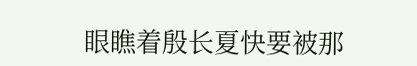眼瞧着殷长夏快要被那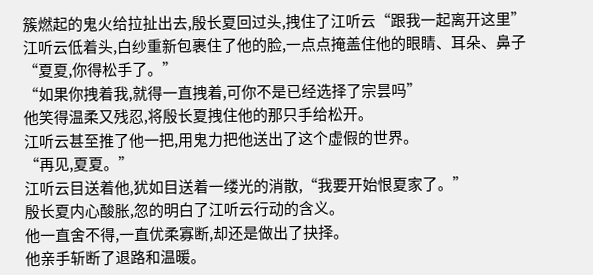簇燃起的鬼火给拉扯出去,殷长夏回过头,拽住了江听云“跟我一起离开这里”
江听云低着头,白纱重新包裹住了他的脸,一点点掩盖住他的眼睛、耳朵、鼻子
“夏夏,你得松手了。”
“如果你拽着我,就得一直拽着,可你不是已经选择了宗昙吗”
他笑得温柔又残忍,将殷长夏拽住他的那只手给松开。
江听云甚至推了他一把,用鬼力把他送出了这个虚假的世界。
“再见,夏夏。”
江听云目送着他,犹如目送着一缕光的消散,“我要开始恨夏家了。”
殷长夏内心酸胀,忽的明白了江听云行动的含义。
他一直舍不得,一直优柔寡断,却还是做出了抉择。
他亲手斩断了退路和温暖。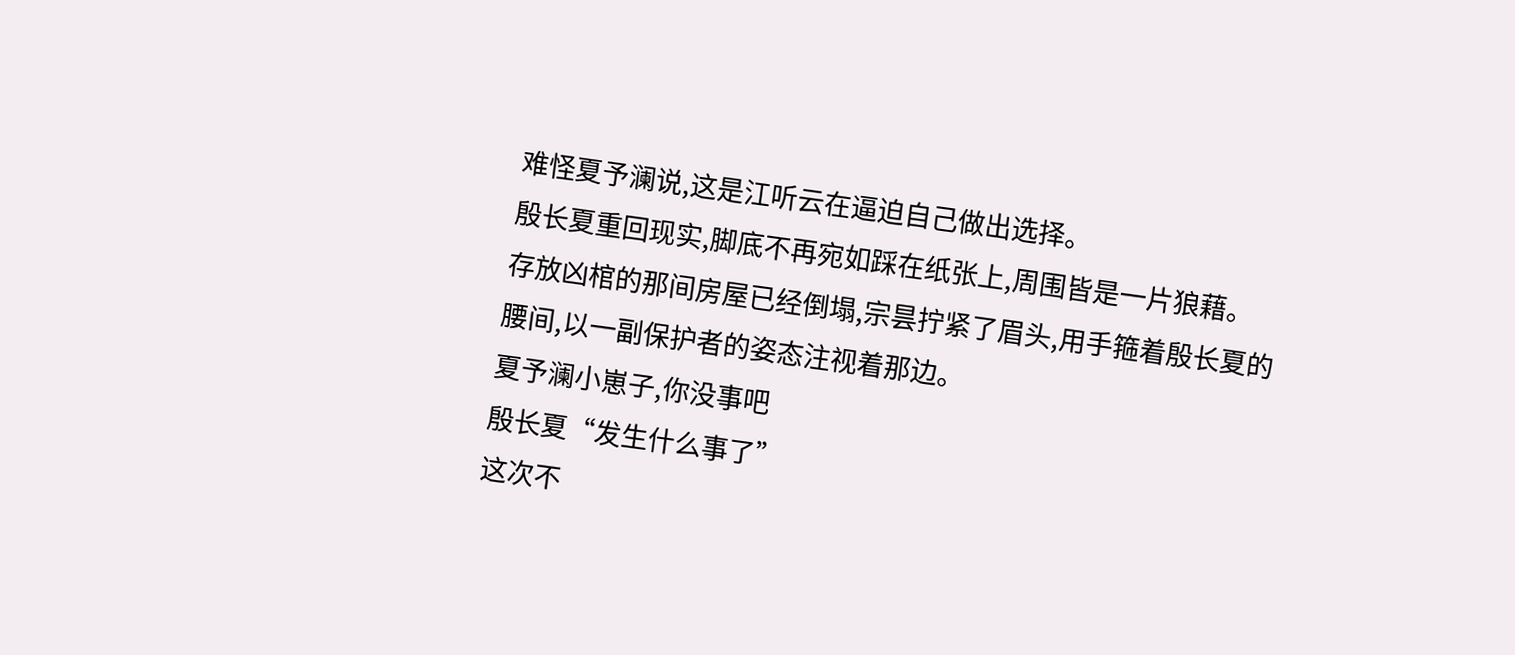难怪夏予澜说,这是江听云在逼迫自己做出选择。
殷长夏重回现实,脚底不再宛如踩在纸张上,周围皆是一片狼藉。
存放凶棺的那间房屋已经倒塌,宗昙拧紧了眉头,用手箍着殷长夏的腰间,以一副保护者的姿态注视着那边。
夏予澜小崽子,你没事吧
殷长夏“发生什么事了”
这次不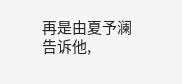再是由夏予澜告诉他,